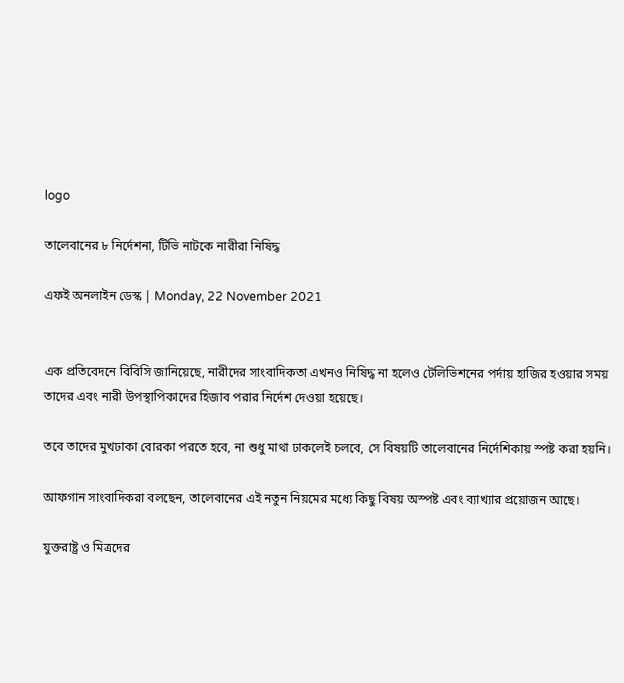logo

তালেবানের ৮ নির্দেশনা, টিভি নাটকে নারীরা নিষিদ্ধ

এফই অনলাইন ডেস্ক | Monday, 22 November 2021


এক প্রতিবেদনে বিবিসি জানিয়েছে, নারীদের সাংবাদিকতা এখনও নিষিদ্ধ না হলেও টেলিভিশনের পর্দায় হাজির হওয়ার সময় তাদের এবং নারী উপস্থাপিকাদের হিজাব পরার নির্দেশ দেওয়া হয়েছে।

তবে তাদের মুখঢাকা বোরকা পরতে হবে, না শুধু মাথা ঢাকলেই চলবে, সে বিষয়টি তালেবানের নির্দেশিকায় স্পষ্ট করা হয়নি।

আফগান সাংবাদিকরা বলছেন, তালেবানের এই নতুন নিয়মের মধ্যে কিছু বিষয় অস্পষ্ট এবং ব্যাখ্যার প্রয়োজন আছে।

যুক্তরাষ্ট্র ও মিত্রদের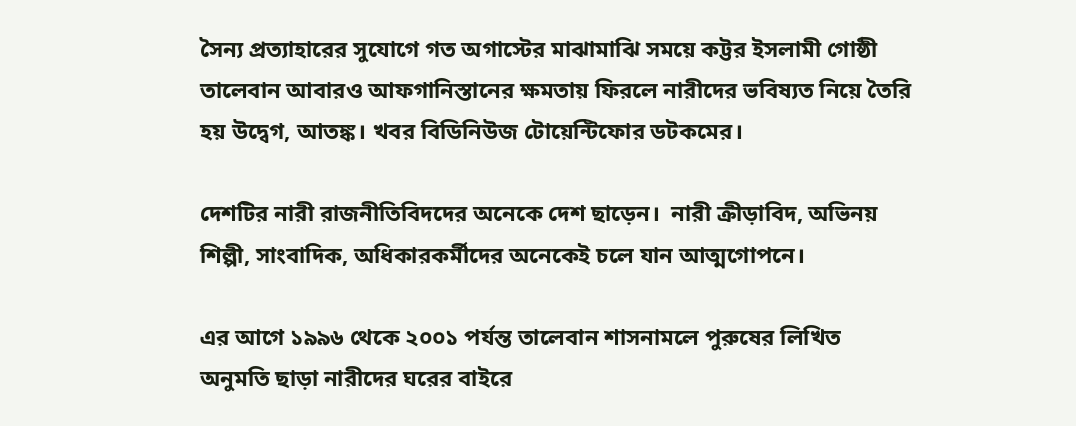সৈন্য প্রত্যাহারের সুযোগে গত অগাস্টের মাঝামাঝি সময়ে কট্টর ইসলামী গোষ্ঠী তালেবান আবারও আফগানিস্তানের ক্ষমতায় ফিরলে নারীদের ভবিষ্যত নিয়ে তৈরি হয় উদ্বেগ, আতঙ্ক। খবর বিডিনিউজ টোয়েন্টিফোর ডটকমের।

দেশটির নারী রাজনীতিবিদদের অনেকে দেশ ছাড়েন।  নারী ক্রীড়াবিদ, অভিনয় শিল্পী, সাংবাদিক, অধিকারকর্মীদের অনেকেই চলে যান আত্মগোপনে।

এর আগে ১৯৯৬ থেকে ২০০১ পর্যন্ত তালেবান শাসনামলে পুরুষের লিখিত অনুমতি ছাড়া নারীদের ঘরের বাইরে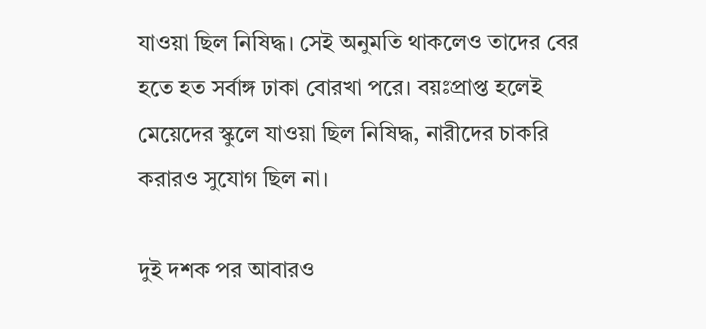যাওয়া ছিল নিষিদ্ধ। সেই অনুমতি থাকলেও তাদের বের হতে হত সর্বাঙ্গ ঢাকা বোরখা পরে। বয়ঃপ্রাপ্ত হলেই মেয়েদের স্কুলে যাওয়া ছিল নিষিদ্ধ, নারীদের চাকরি করারও সুযোগ ছিল না।

দুই দশক পর আবারও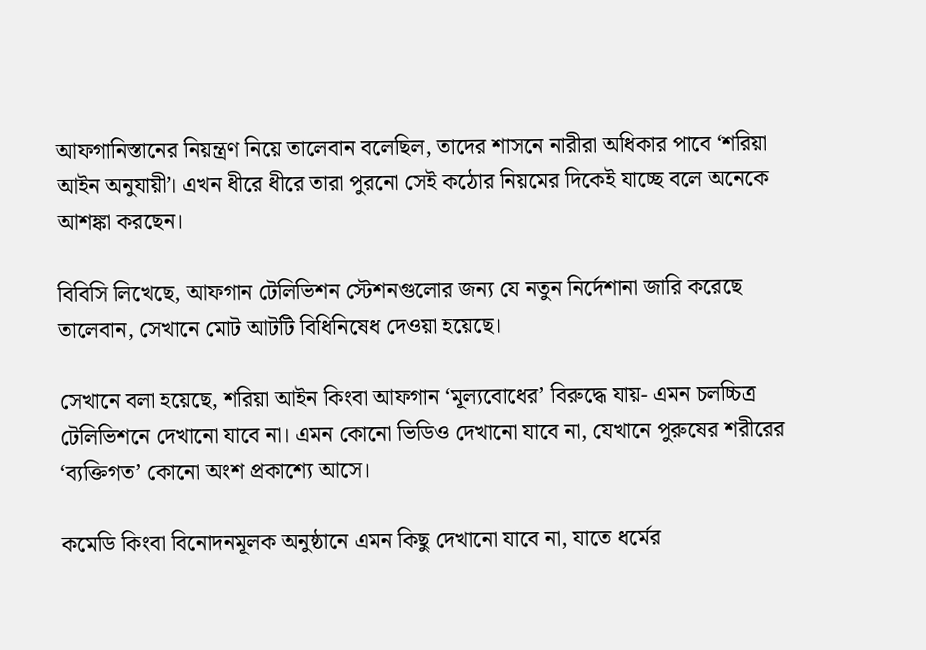আফগানিস্তানের নিয়ন্ত্রণ নিয়ে তালেবান বলেছিল, তাদের শাসনে নারীরা অধিকার পাবে ‘শরিয়া আইন অনুযায়ী’। এখন ধীরে ধীরে তারা পুরনো সেই কঠোর নিয়মের দিকেই যাচ্ছে বলে অনেকে আশঙ্কা করছেন।

বিবিসি লিখেছে, আফগান টেলিভিশন স্টেশনগুলোর জন্য যে নতুন নির্দেশানা জারি করেছে তালেবান, সেখানে মোট আটটি বিধিনিষেধ দেওয়া হয়েছে।

সেখানে বলা হয়েছে, শরিয়া আইন কিংবা আফগান ‘মূল্যবোধের’ বিরুদ্ধে যায়- এমন চলচ্চিত্র টেলিভিশনে দেখানো যাবে না। এমন কোনো ভিডিও দেখানো যাবে না, যেখানে পুরুষের শরীরের ‘ব্যক্তিগত’ কোনো অংশ প্রকাশ্যে আসে।

কমেডি কিংবা বিনোদনমূলক অনুষ্ঠানে এমন কিছু দেখানো যাবে না, যাতে ধর্মের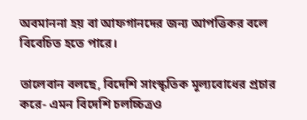অবমাননা হয় বা আফগানদের জন্য আপত্তিকর বলে বিবেচিত হতে পারে।

তালেবান বলছে, বিদেশি সাংস্কৃতিক মূল্যবোধের প্রচার করে- এমন বিদেশি চলচ্চিত্রও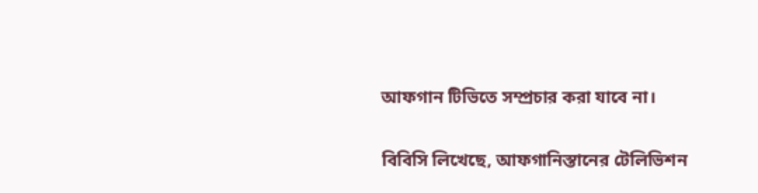আফগান টিভিতে সম্প্রচার করা যাবে না।

বিবিসি লিখেছে, আফগানিস্তানের টেলিভিশন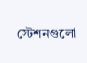স্টেশনগুলো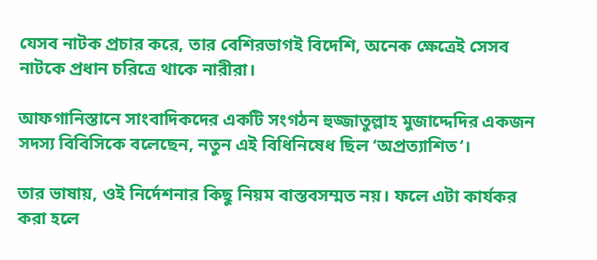যেসব নাটক প্রচার করে, তার বেশিরভাগই বিদেশি, অনেক ক্ষেত্রেই সেসব নাটকে প্রধান চরিত্রে থাকে নারীরা।

আফগানিস্তানে সাংবাদিকদের একটি সংগঠন হুজ্জাতুল্লাহ মুজাদ্দেদির একজন সদস্য বিবিসিকে বলেছেন, নতুন এই বিধিনিষেধ ছিল ‘অপ্রত্যাশিত’।

তার ভাষায়, ওই নির্দেশনার কিছু নিয়ম বাস্তবসম্মত নয়। ফলে এটা কার্যকর করা হলে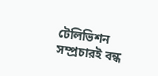টেলিভিশন সম্প্রচারই বন্ধ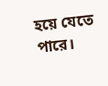হয়ে যেতে পারে।